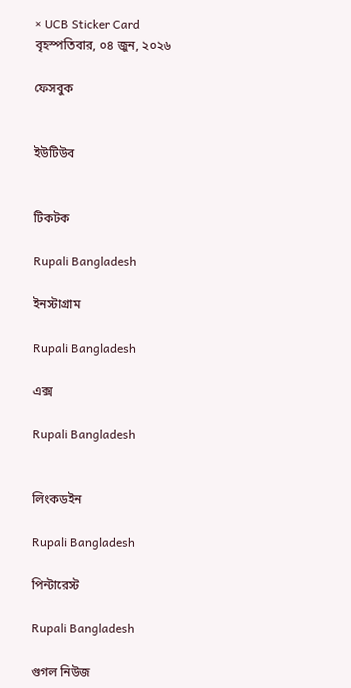× UCB Sticker Card
বৃহস্পতিবার, ০৪ জুন, ২০২৬

ফেসবুক


ইউটিউব


টিকটক

Rupali Bangladesh

ইনস্টাগ্রাম

Rupali Bangladesh

এক্স

Rupali Bangladesh


লিংকডইন

Rupali Bangladesh

পিন্টারেস্ট

Rupali Bangladesh

গুগল নিউজ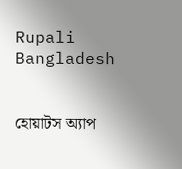Rupali Bangladesh


হোয়াটস অ্যাপ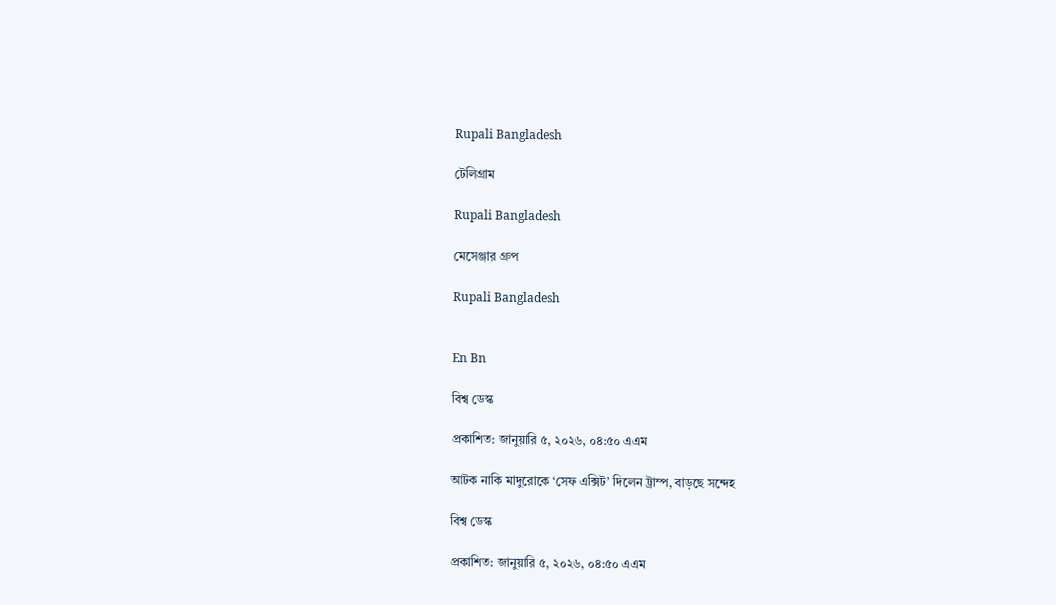Rupali Bangladesh

টেলিগ্রাম

Rupali Bangladesh

মেসেঞ্জার গ্রুপ

Rupali Bangladesh


En Bn

বিশ্ব ডেস্ক

প্রকাশিত: জানুয়ারি ৫, ২০২৬, ০৪:৫০ এএম

আটক নাকি মাদুরোকে ‘সেফ এক্সিট’ দিলেন ট্রাম্প, বাড়ছে সন্দেহ

বিশ্ব ডেস্ক

প্রকাশিত: জানুয়ারি ৫, ২০২৬, ০৪:৫০ এএম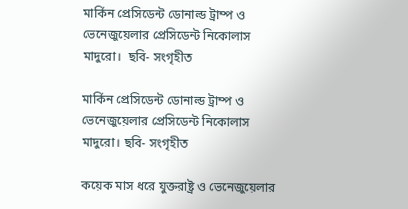মার্কিন প্রেসিডেন্ট ডোনাল্ড ট্রাম্প ও ভেনেজুয়েলার প্রেসিডেন্ট নিকোলাস মাদুরো।  ছবি- সংগৃহীত

মার্কিন প্রেসিডেন্ট ডোনাল্ড ট্রাম্প ও ভেনেজুয়েলার প্রেসিডেন্ট নিকোলাস মাদুরো। ছবি- সংগৃহীত

কয়েক মাস ধরে যুক্তরাষ্ট্র ও ভেনেজুয়েলার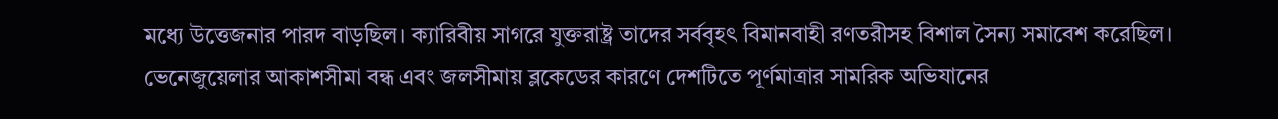মধ্যে উত্তেজনার পারদ বাড়ছিল। ক্যারিবীয় সাগরে যুক্তরাষ্ট্র তাদের সর্ববৃহৎ বিমানবাহী রণতরীসহ বিশাল সৈন্য সমাবেশ করেছিল। ভেনেজুয়েলার আকাশসীমা বন্ধ এবং জলসীমায় ব্লকেডের কারণে দেশটিতে পূর্ণমাত্রার সামরিক অভিযানের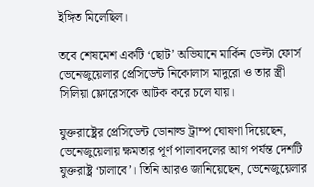ইঙ্গিত মিলেছিল।

তবে শেষমেশ একটি ‘ছোট’ অভিযানে মার্কিন ডেল্টা ফোর্স ভেনেজুয়েলার প্রেসিডেন্ট নিকোলাস মাদুরো ও তার স্ত্রী সিলিয়া ফ্লোরেসকে আটক করে চলে যায়।

যুক্তরাষ্ট্রের প্রেসিডেন্ট ডোনাল্ড ট্রাম্প ঘোষণা দিয়েছেন, ভেনেজুয়েলায় ক্ষমতার পূর্ণ পালাবদলের আগ পর্যন্ত দেশটি যুক্তরাষ্ট্র ‘চালাবে’। তিনি আরও জানিয়েছেন, ভেনেজুয়েলার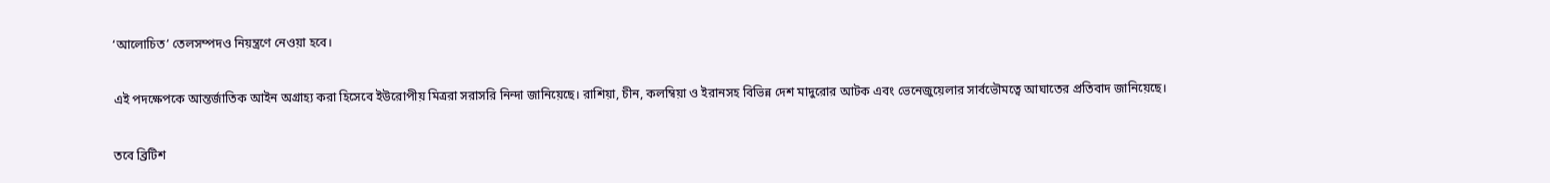‘আলোচিত’ তেলসম্পদও নিয়ন্ত্রণে নেওয়া হবে।

এই পদক্ষেপকে আন্তর্জাতিক আইন অগ্রাহ্য করা হিসেবে ইউরোপীয় মিত্ররা সরাসরি নিন্দা জানিয়েছে। রাশিয়া, চীন, কলম্বিয়া ও ইরানসহ বিভিন্ন দেশ মাদুরোর আটক এবং ভেনেজুয়েলার সার্বভৌমত্বে আঘাতের প্রতিবাদ জানিয়েছে।

তবে ব্রিটিশ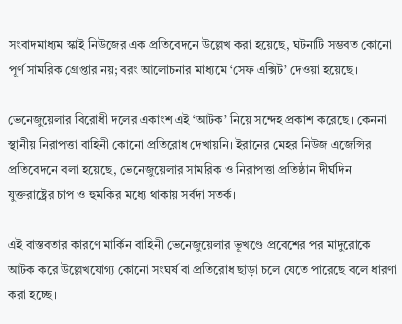সংবাদমাধ্যম স্কাই নিউজের এক প্রতিবেদনে উল্লেখ করা হয়েছে, ঘটনাটি সম্ভবত কোনো পূর্ণ সামরিক গ্রেপ্তার নয়; বরং আলোচনার মাধ্যমে ‘সেফ এক্সিট’ দেওয়া হয়েছে।

ভেনেজুয়েলার বিরোধী দলের একাংশ এই ‘আটক’ নিয়ে সন্দেহ প্রকাশ করেছে। কেননা স্থানীয় নিরাপত্তা বাহিনী কোনো প্রতিরোধ দেখায়নি। ইরানের মেহর নিউজ এজেন্সির প্রতিবেদনে বলা হয়েছে, ভেনেজুয়েলার সামরিক ও নিরাপত্তা প্রতিষ্ঠান দীর্ঘদিন যুক্তরাষ্ট্রের চাপ ও হুমকির মধ্যে থাকায় সর্বদা সতর্ক।

এই বাস্তবতার কারণে মার্কিন বাহিনী ভেনেজুয়েলার ভূখণ্ডে প্রবেশের পর মাদুরোকে আটক করে উল্লেখযোগ্য কোনো সংঘর্ষ বা প্রতিরোধ ছাড়া চলে যেতে পারেছে বলে ধারণা করা হচ্ছে।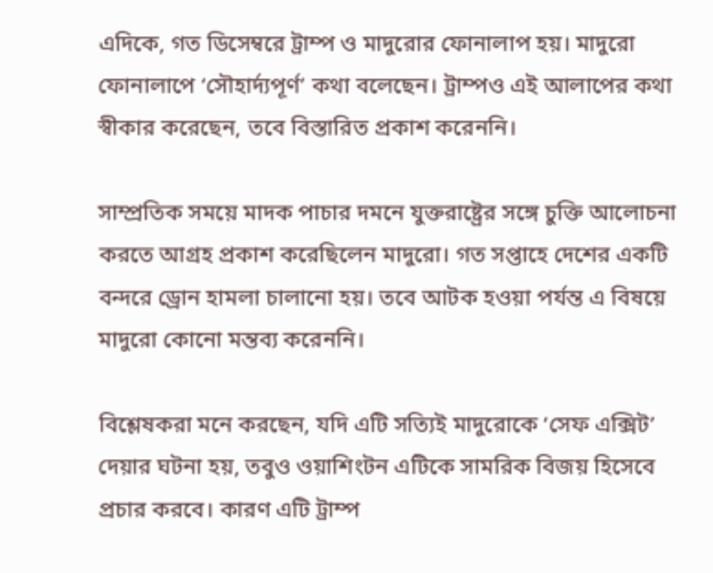এদিকে, গত ডিসেম্বরে ট্রাম্প ও মাদুরোর ফোনালাপ হয়। মাদুরো ফোনালাপে ‘সৌহার্দ্যপূর্ণ’ কথা বলেছেন। ট্রাম্পও এই আলাপের কথা স্বীকার করেছেন, তবে বিস্তারিত প্রকাশ করেননি।

সাম্প্রতিক সময়ে মাদক পাচার দমনে যুক্তরাষ্ট্রের সঙ্গে চুক্তি আলোচনা করতে আগ্রহ প্রকাশ করেছিলেন মাদুরো। গত সপ্তাহে দেশের একটি বন্দরে ড্রোন হামলা চালানো হয়। তবে আটক হওয়া পর্যন্ত এ বিষয়ে মাদুরো কোনো মন্তব্য করেননি।

বিশ্লেষকরা মনে করছেন, যদি এটি সত্যিই মাদুরোকে ‘সেফ এক্সিট’ দেয়ার ঘটনা হয়, তবুও ওয়াশিংটন এটিকে সামরিক বিজয় হিসেবে প্রচার করবে। কারণ এটি ট্রাম্প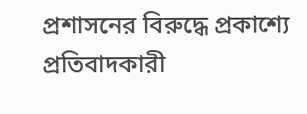প্রশাসনের বিরুদ্ধে প্রকাশ্যে প্রতিবাদকারী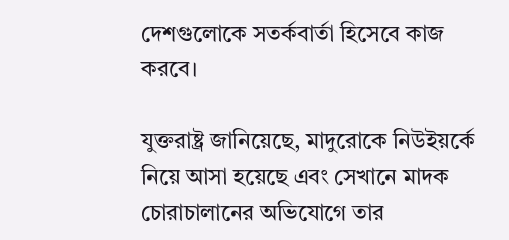দেশগুলোকে সতর্কবার্তা হিসেবে কাজ করবে।

যুক্তরাষ্ট্র জানিয়েছে, মাদুরোকে নিউইয়র্কে নিয়ে আসা হয়েছে এবং সেখানে মাদক চোরাচালানের অভিযোগে তার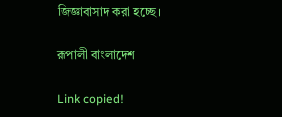জিজ্ঞাবাসাদ করা হচ্ছে।

রূপালী বাংলাদেশ

Link copied!